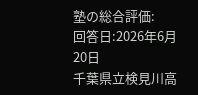塾の総合評価:
回答日:2026年6月20日
千葉県立検見川高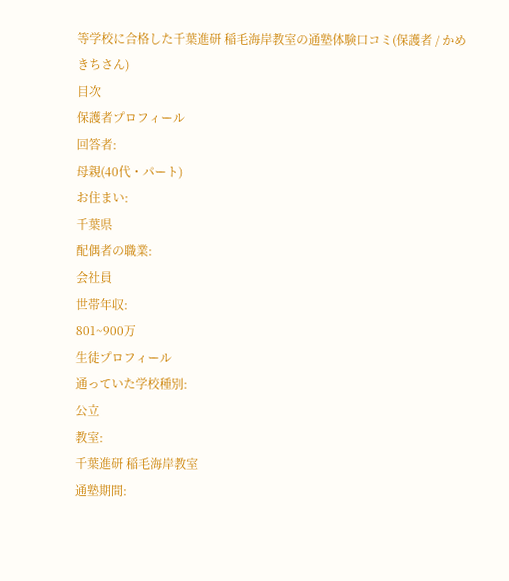等学校に合格した千葉進研 稲毛海岸教室の通塾体験口コミ(保護者 / かめきちさん)
目次
保護者プロフィール
回答者:
母親(40代・パート)
お住まい:
千葉県
配偶者の職業:
会社員
世帯年収:
801~900万
生徒プロフィール
通っていた学校種別:
公立
教室:
千葉進研 稲毛海岸教室
通塾期間: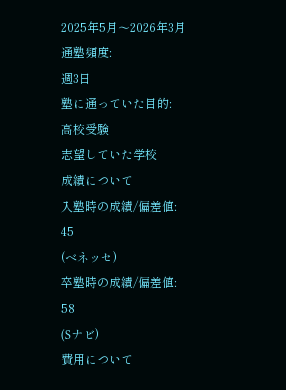2025年5月〜2026年3月
通塾頻度:
週3日
塾に通っていた目的:
高校受験
志望していた学校
成績について
入塾時の成績/偏差値:
45
(ベネッセ)
卒塾時の成績/偏差値:
58
(Sナビ)
費用について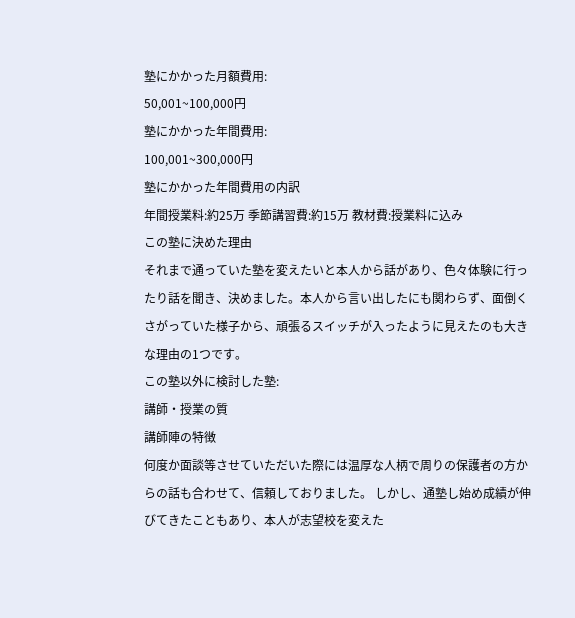塾にかかった月額費用:
50,001~100,000円
塾にかかった年間費用:
100,001~300,000円
塾にかかった年間費用の内訳
年間授業料:約25万 季節講習費:約15万 教材費:授業料に込み
この塾に決めた理由
それまで通っていた塾を変えたいと本人から話があり、色々体験に行ったり話を聞き、決めました。本人から言い出したにも関わらず、面倒くさがっていた様子から、頑張るスイッチが入ったように見えたのも大きな理由の1つです。
この塾以外に検討した塾:
講師・授業の質
講師陣の特徴
何度か面談等させていただいた際には温厚な人柄で周りの保護者の方からの話も合わせて、信頼しておりました。 しかし、通塾し始め成績が伸びてきたこともあり、本人が志望校を変えた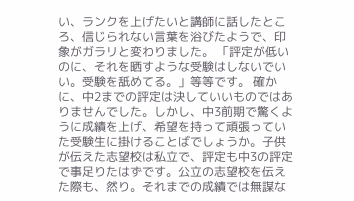い、ランクを上げたいと講師に話したところ、信じられない言葉を浴びたようで、印象がガラリと変わりました。 「評定が低いのに、それを晒すような受験はしないでいい。受験を舐めてる。」等等です。 確かに、中2までの評定は決していいものではありませんでした。しかし、中3前期で驚くように成績を上げ、希望を持って頑張っていた受験生に掛けることばでしょうか。子供が伝えた志望校は私立で、評定も中3の評定で事足りたはずです。公立の志望校を伝えた際も、然り。それまでの成績では無謀な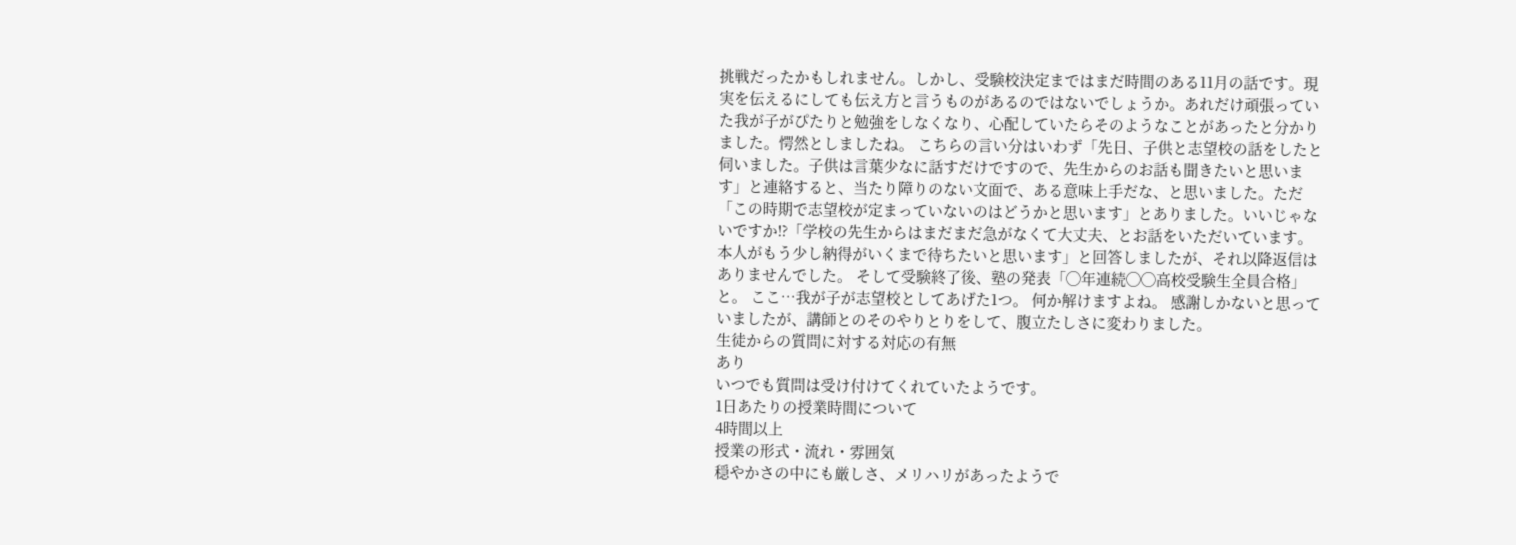挑戦だったかもしれません。しかし、受験校決定まではまだ時間のある11月の話です。現実を伝えるにしても伝え方と言うものがあるのではないでしょうか。あれだけ頑張っていた我が子がぴたりと勉強をしなくなり、心配していたらそのようなことがあったと分かりました。愕然としましたね。 こちらの言い分はいわず「先日、子供と志望校の話をしたと伺いました。子供は言葉少なに話すだけですので、先生からのお話も聞きたいと思います」と連絡すると、当たり障りのない文面で、ある意味上手だな、と思いました。ただ「この時期で志望校が定まっていないのはどうかと思います」とありました。いいじゃないですか⁉「学校の先生からはまだまだ急がなくて大丈夫、とお話をいただいています。本人がもう少し納得がいくまで待ちたいと思います」と回答しましたが、それ以降返信はありませんでした。 そして受験終了後、塾の発表「◯年連続◯◯高校受験生全員合格」と。 ここ…我が子が志望校としてあげた1つ。 何か解けますよね。 感謝しかないと思っていましたが、講師とのそのやりとりをして、腹立たしさに変わりました。
生徒からの質問に対する対応の有無
あり
いつでも質問は受け付けてくれていたようです。
1日あたりの授業時間について
4時間以上
授業の形式・流れ・雰囲気
穏やかさの中にも厳しさ、メリハリがあったようで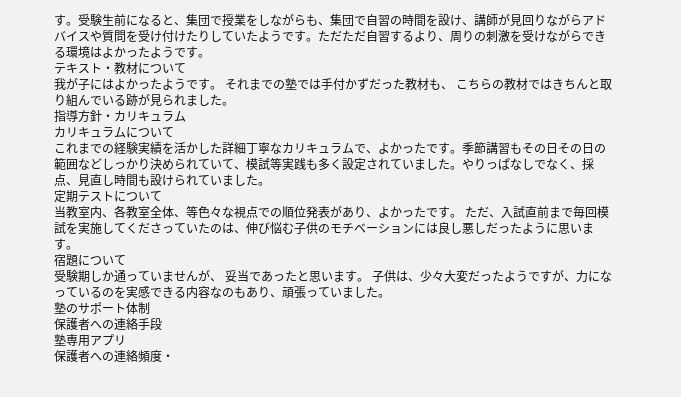す。受験生前になると、集団で授業をしながらも、集団で自習の時間を設け、講師が見回りながらアドバイスや質問を受け付けたりしていたようです。ただただ自習するより、周りの刺激を受けながらできる環境はよかったようです。
テキスト・教材について
我が子にはよかったようです。 それまでの塾では手付かずだった教材も、 こちらの教材ではきちんと取り組んでいる跡が見られました。
指導方針・カリキュラム
カリキュラムについて
これまでの経験実績を活かした詳細丁寧なカリキュラムで、よかったです。季節講習もその日その日の範囲などしっかり決められていて、模試等実践も多く設定されていました。やりっぱなしでなく、採点、見直し時間も設けられていました。
定期テストについて
当教室内、各教室全体、等色々な視点での順位発表があり、よかったです。 ただ、入試直前まで毎回模試を実施してくださっていたのは、伸び悩む子供のモチベーションには良し悪しだったように思います。
宿題について
受験期しか通っていませんが、 妥当であったと思います。 子供は、少々大変だったようですが、力になっているのを実感できる内容なのもあり、頑張っていました。
塾のサポート体制
保護者への連絡手段
塾専用アプリ
保護者への連絡頻度・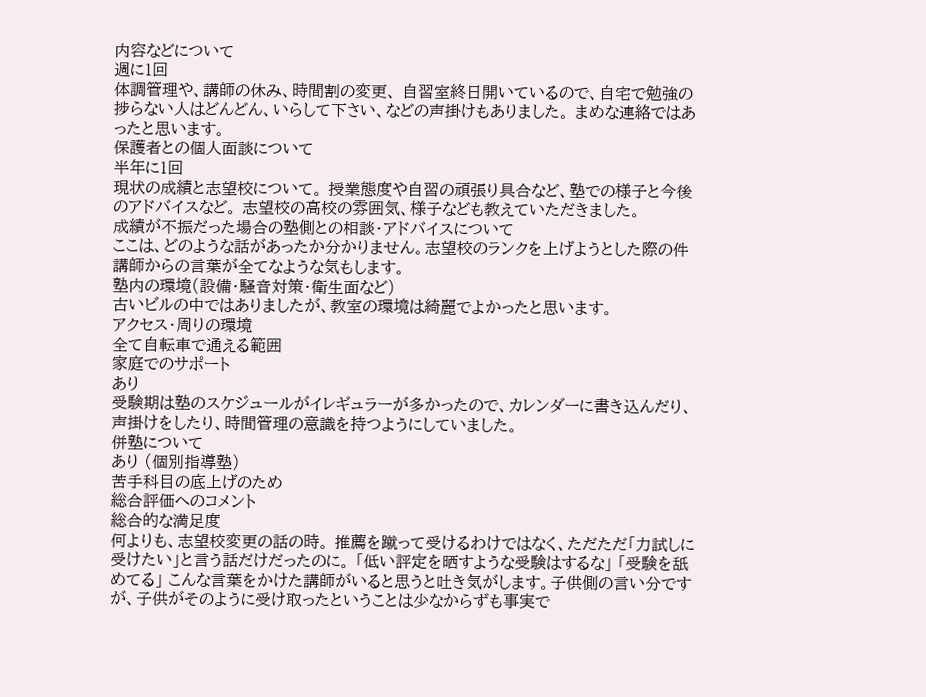内容などについて
週に1回
体調管理や、講師の休み、時間割の変更、 自習室終日開いているので、自宅で勉強の捗らない人はどんどん、いらして下さい、などの声掛けもありました。 まめな連絡ではあったと思います。
保護者との個人面談について
半年に1回
現状の成績と志望校について。 授業態度や自習の頑張り具合など、塾での様子と今後のアドバイスなど。 志望校の高校の雰囲気、様子なども教えていただきました。
成績が不振だった場合の塾側との相談・アドバイスについて
ここは、どのような話があったか分かりません。志望校のランクを上げようとした際の件講師からの言葉が全てなような気もします。
塾内の環境(設備・騒音対策・衛生面など)
古いビルの中ではありましたが、教室の環境は綺麗でよかったと思います。
アクセス・周りの環境
全て自転車で通える範囲
家庭でのサポート
あり
受験期は塾のスケジュールがイレギュラーが多かったので、カレンダーに書き込んだり、声掛けをしたり、時間管理の意識を持つようにしていました。
併塾について
あり (個別指導塾)
苦手科目の底上げのため
総合評価へのコメント
総合的な満足度
何よりも、志望校変更の話の時。 推薦を蹴って受けるわけではなく、ただただ「力試しに受けたい」と言う話だけだったのに。 「低い評定を晒すような受験はするな」 「受験を舐めてる」 こんな言葉をかけた講師がいると思うと吐き気がします。子供側の言い分ですが、子供がそのように受け取ったということは少なからずも事実で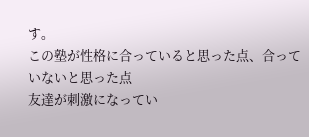す。
この塾が性格に合っていると思った点、合っていないと思った点
友達が刺激になってい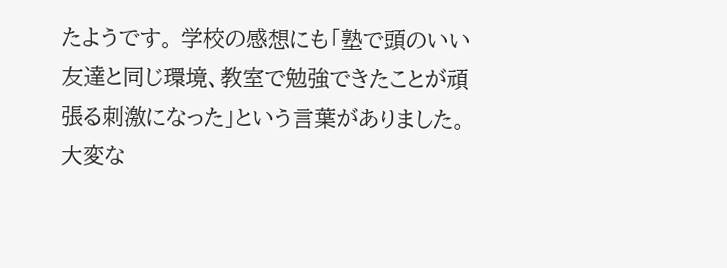たようです。 学校の感想にも「塾で頭のいい友達と同じ環境、教室で勉強できたことが頑張る刺激になった」という言葉がありました。 大変な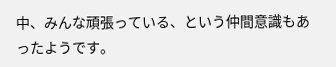中、みんな頑張っている、という仲間意識もあったようです。